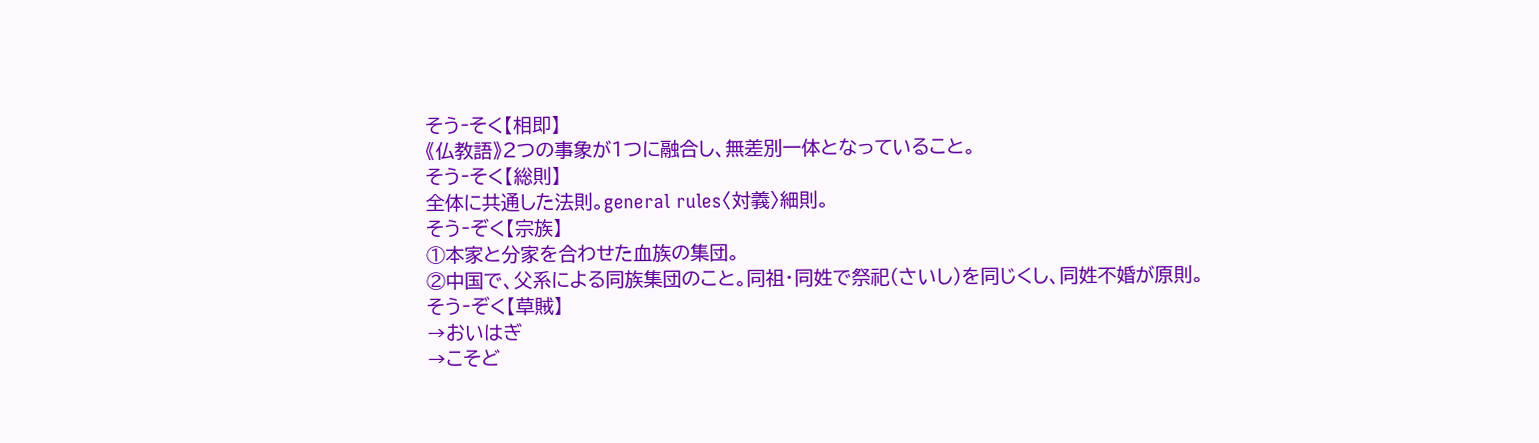そう‐そく【相即】
《仏教語》2つの事象が1つに融合し、無差別一体となっていること。
そう‐そく【総則】
全体に共通した法則。general rules〈対義〉細則。
そう‐ぞく【宗族】
①本家と分家を合わせた血族の集団。
②中国で、父系による同族集団のこと。同祖・同姓で祭祀(さいし)を同じくし、同姓不婚が原則。
そう‐ぞく【草賊】
→おいはぎ
→こそど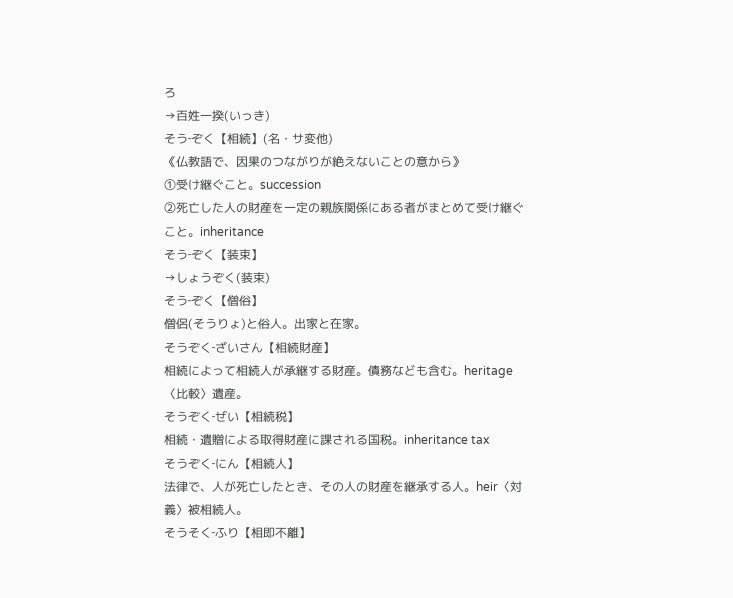ろ
→百姓一揆(いっき)
そう‐ぞく【相続】(名・サ変他)
《仏教語で、因果のつながりが絶えないことの意から》
①受け継ぐこと。succession
②死亡した人の財産を一定の親族関係にある者がまとめて受け継ぐこと。inheritance
そう‐ぞく【装束】
→しょうぞく(装束)
そう‐ぞく【僧俗】
僧侶(そうりょ)と俗人。出家と在家。
そうぞく‐ざいさん【相続財産】
相続によって相続人が承継する財産。債務なども含む。heritage〈比較〉遺産。
そうぞく‐ぜい【相続税】
相続・遺贈による取得財産に課される国税。inheritance tax
そうぞく‐にん【相続人】
法律で、人が死亡したとき、その人の財産を継承する人。heir〈対義〉被相続人。
そうそく‐ふり【相即不離】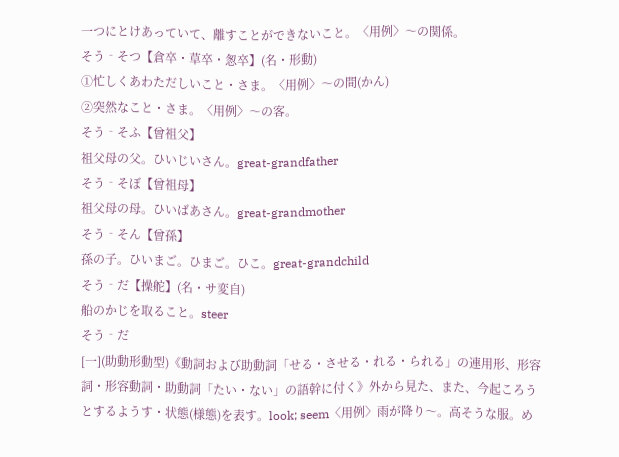一つにとけあっていて、離すことができないこと。〈用例〉〜の関係。
そう‐そつ【倉卒・草卒・怱卒】(名・形動)
①忙しくあわただしいこと・さま。〈用例〉〜の間(かん)
②突然なこと・さま。〈用例〉〜の客。
そう‐そふ【曾祖父】
祖父母の父。ひいじいさん。great-grandfather
そう‐そぼ【曾祖母】
祖父母の母。ひいばあさん。great-grandmother
そう‐そん【曾孫】
孫の子。ひいまご。ひまご。ひこ。great-grandchild
そう‐だ【操舵】(名・サ変自)
船のかじを取ること。steer
そう‐だ
[一](助動形動型)《動詞および助動詞「せる・させる・れる・られる」の連用形、形容詞・形容動詞・助動詞「たい・ない」の語幹に付く》外から見た、また、今起ころうとするようす・状態(様態)を表す。look; seem〈用例〉雨が降り〜。高そうな服。め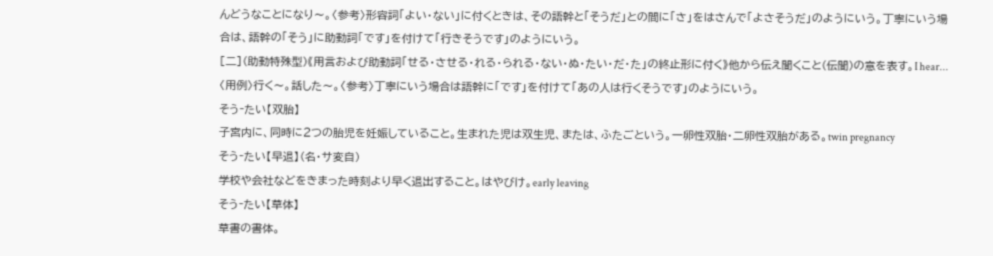んどうなことになり〜。〈参考〉形容詞「よい・ない」に付くときは、その語幹と「そうだ」との間に「さ」をはさんで「よさそうだ」のようにいう。丁寧にいう場合は、語幹の「そう」に助動詞「です」を付けて「行きそうです」のようにいう。
[二](助動特殊型)《用言および助動詞「せる・させる・れる・られる・ない・ぬ・たい・だ・た」の終止形に付く》他から伝え聞くこと(伝聞)の意を表す。I hear...〈用例〉行く〜。話した〜。〈参考〉丁寧にいう場合は語幹に「です」を付けて「あの人は行くそうです」のようにいう。
そう‐たい【双胎】
子宮内に、同時に2つの胎児を妊娠していること。生まれた児は双生児、または、ふたごという。一卵性双胎・二卵性双胎がある。twin pregnancy
そう‐たい【早退】(名・サ変自)
学校や会社などをきまった時刻より早く退出すること。はやびけ。early leaving
そう‐たい【草体】
草書の書体。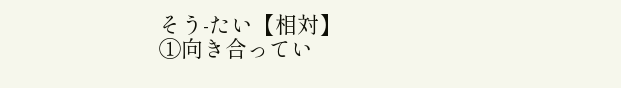そう‐たい【相対】
①向き合ってい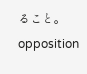ること。opposition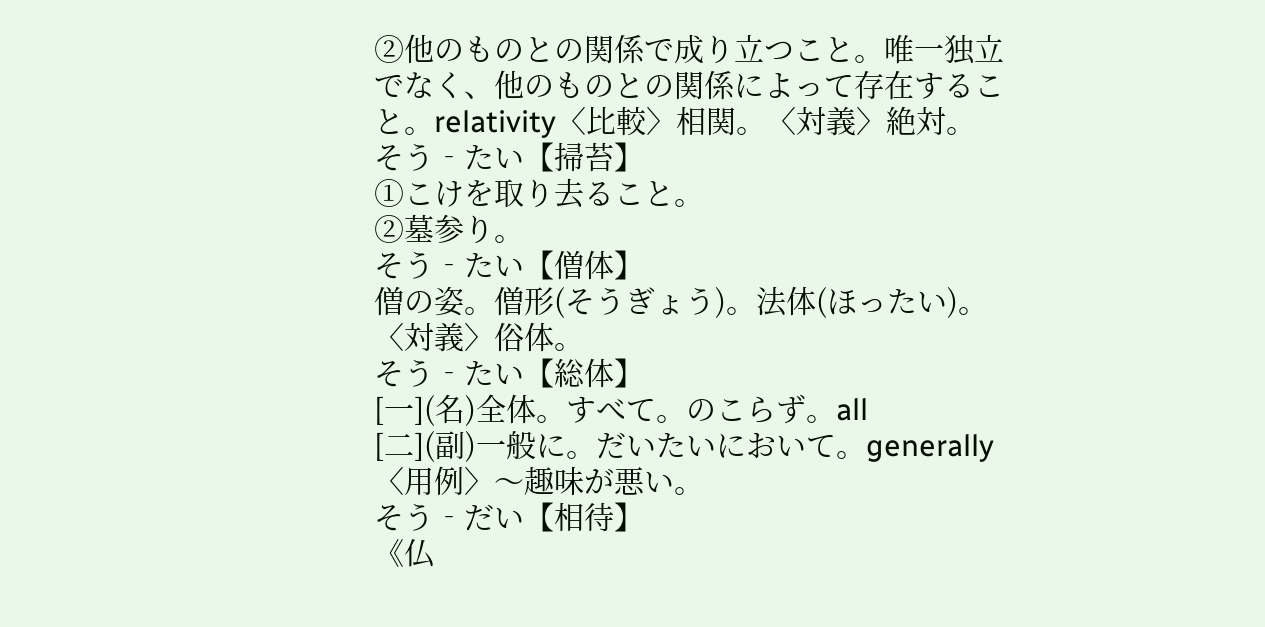②他のものとの関係で成り立つこと。唯一独立でなく、他のものとの関係によって存在すること。relativity〈比較〉相関。〈対義〉絶対。
そう‐たい【掃苔】
①こけを取り去ること。
②墓参り。
そう‐たい【僧体】
僧の姿。僧形(そうぎょう)。法体(ほったい)。〈対義〉俗体。
そう‐たい【総体】
[一](名)全体。すべて。のこらず。all
[二](副)一般に。だいたいにおいて。generally〈用例〉〜趣味が悪い。
そう‐だい【相待】
《仏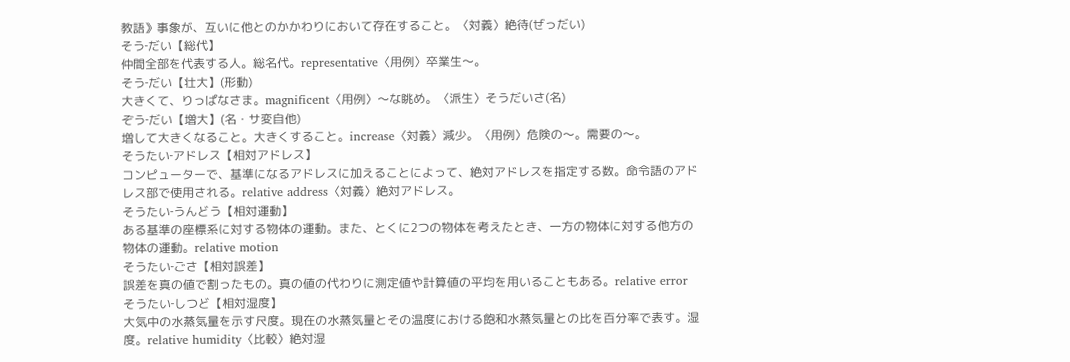教語》事象が、互いに他とのかかわりにおいて存在すること。〈対義〉絶待(ぜっだい)
そう‐だい【総代】
仲間全部を代表する人。総名代。representative〈用例〉卒業生〜。
そう‐だい【壮大】(形動)
大きくて、りっぱなさま。magnificent〈用例〉〜な眺め。〈派生〉そうだいさ(名)
ぞう‐だい【増大】(名・サ変自他)
増して大きくなること。大きくすること。increase〈対義〉減少。〈用例〉危険の〜。需要の〜。
そうたい‐アドレス【相対アドレス】
コンピューターで、基準になるアドレスに加えることによって、絶対アドレスを指定する数。命令語のアドレス部で使用される。relative address〈対義〉絶対アドレス。
そうたい‐うんどう【相対運動】
ある基準の座標系に対する物体の運動。また、とくに2つの物体を考えたとき、一方の物体に対する他方の物体の運動。relative motion
そうたい‐ごさ【相対誤差】
誤差を真の値で割ったもの。真の値の代わりに測定値や計算値の平均を用いることもある。relative error
そうたい‐しつど【相対湿度】
大気中の水蒸気量を示す尺度。現在の水蒸気量とその温度における飽和水蒸気量との比を百分率で表す。湿度。relative humidity〈比較〉絶対湿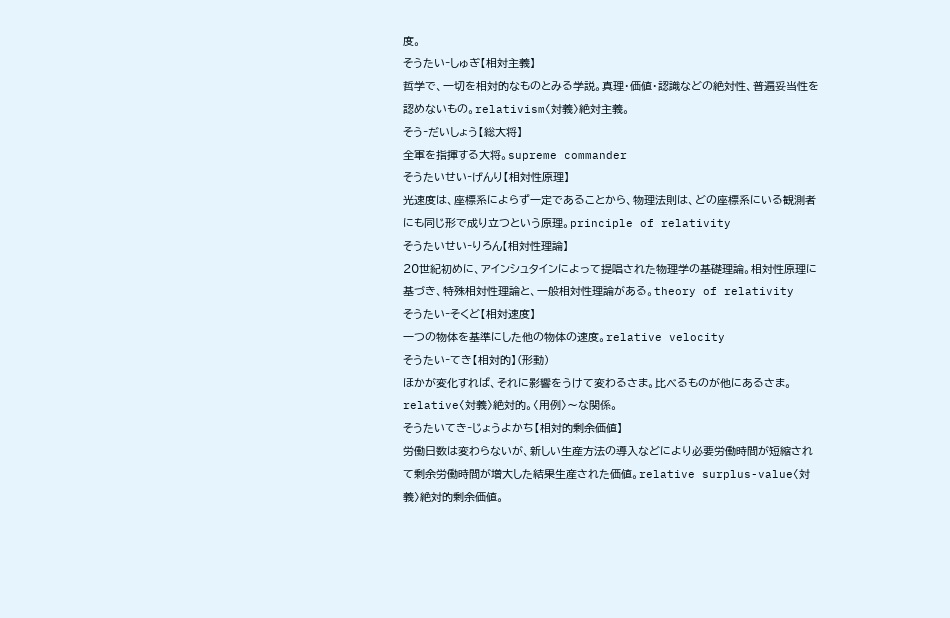度。
そうたい‐しゅぎ【相対主義】
哲学で、一切を相対的なものとみる学説。真理・価値・認識などの絶対性、普遍妥当性を認めないもの。relativism〈対義〉絶対主義。
そう‐だいしょう【総大将】
全軍を指揮する大将。supreme commander
そうたいせい‐げんり【相対性原理】
光速度は、座標系によらず一定であることから、物理法則は、どの座標系にいる観測者にも同じ形で成り立つという原理。principle of relativity
そうたいせい‐りろん【相対性理論】
20世紀初めに、アインシュタインによって提唱された物理学の基礎理論。相対性原理に基づき、特殊相対性理論と、一般相対性理論がある。theory of relativity
そうたい‐そくど【相対速度】
一つの物体を基準にした他の物体の速度。relative velocity
そうたい‐てき【相対的】(形動)
ほかが変化すれば、それに影響をうけて変わるさま。比べるものが他にあるさま。relative〈対義〉絶対的。〈用例〉〜な関係。
そうたいてき‐じょうよかち【相対的剰余価値】
労働日数は変わらないが、新しい生産方法の導入などにより必要労働時間が短縮されて剰余労働時間が増大した結果生産された価値。relative surplus-value〈対義〉絶対的剰余価値。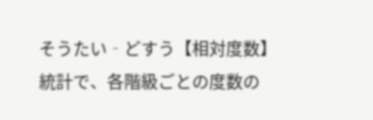そうたい‐どすう【相対度数】
統計で、各階級ごとの度数の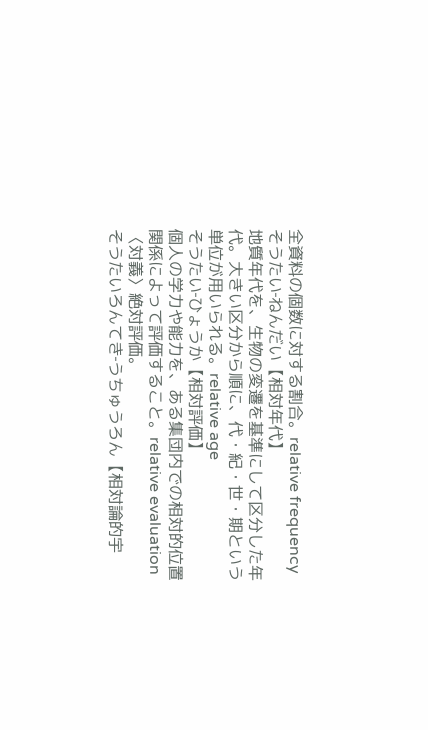全資料の個数に対する割合。relative frequency
そうたい‐ねんだい【相対年代】
地質年代を、生物の変遷を基準にして区分した年代。大きい区分から順に、代・紀・世・期という単位が用いられる。relative age
そうたい‐ひょうか【相対評価】
個人の学力や能力を、ある集団内での相対的位置関係によって評価すること。relative evaluation〈対義〉絶対評価。
そうたいろんてき‐うちゅうろん【相対論的宇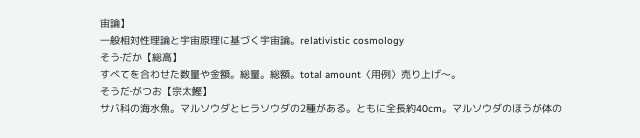宙論】
一般相対性理論と宇宙原理に基づく宇宙論。relativistic cosmology
そう‐だか【総高】
すべてを合わせた数量や金額。総量。総額。total amount〈用例〉売り上げ〜。
そうだ‐がつお【宗太鰹】
サバ科の海水魚。マルソウダとヒラソウダの2種がある。ともに全長約40cm。マルソウダのほうが体の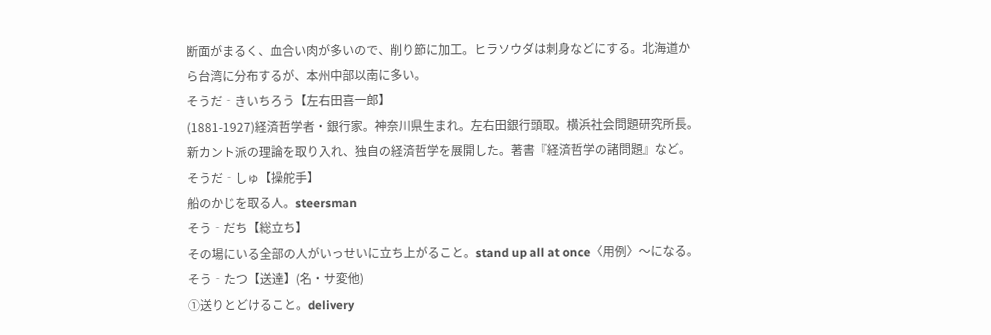断面がまるく、血合い肉が多いので、削り節に加工。ヒラソウダは刺身などにする。北海道から台湾に分布するが、本州中部以南に多い。
そうだ‐きいちろう【左右田喜一郎】
(1881-1927)経済哲学者・銀行家。神奈川県生まれ。左右田銀行頭取。横浜社会問題研究所長。新カント派の理論を取り入れ、独自の経済哲学を展開した。著書『経済哲学の諸問題』など。
そうだ‐しゅ【操舵手】
船のかじを取る人。steersman
そう‐だち【総立ち】
その場にいる全部の人がいっせいに立ち上がること。stand up all at once〈用例〉〜になる。
そう‐たつ【送達】(名・サ変他)
①送りとどけること。delivery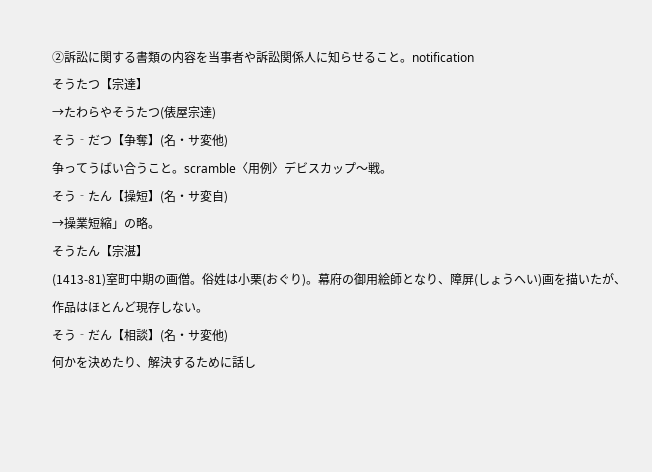②訴訟に関する書類の内容を当事者や訴訟関係人に知らせること。notification
そうたつ【宗達】
→たわらやそうたつ(俵屋宗達)
そう‐だつ【争奪】(名・サ変他)
争ってうばい合うこと。scramble〈用例〉デビスカップ〜戦。
そう‐たん【操短】(名・サ変自)
→操業短縮」の略。
そうたん【宗湛】
(1413-81)室町中期の画僧。俗姓は小栗(おぐり)。幕府の御用絵師となり、障屏(しょうへい)画を描いたが、作品はほとんど現存しない。
そう‐だん【相談】(名・サ変他)
何かを決めたり、解決するために話し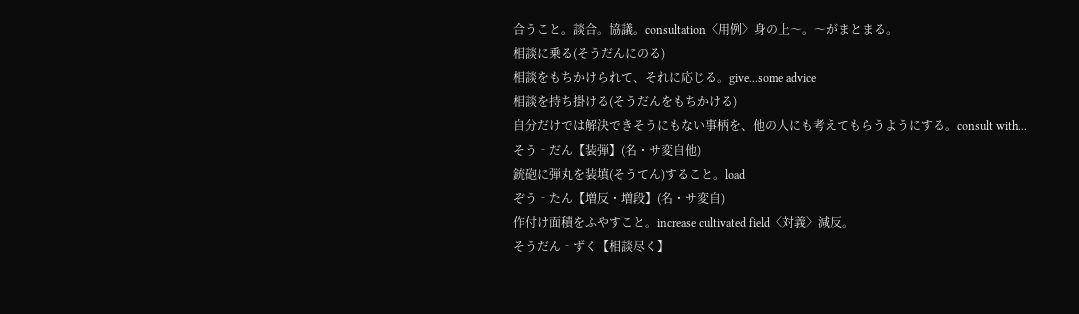合うこと。談合。協議。consultation〈用例〉身の上〜。〜がまとまる。
相談に乗る(そうだんにのる)
相談をもちかけられて、それに応じる。give...some advice
相談を持ち掛ける(そうだんをもちかける)
自分だけでは解決できそうにもない事柄を、他の人にも考えてもらうようにする。consult with...
そう‐だん【装弾】(名・サ変自他)
銃砲に弾丸を装填(そうてん)すること。load
ぞう‐たん【増反・増段】(名・サ変自)
作付け面積をふやすこと。increase cultivated field〈対義〉減反。
そうだん‐ずく【相談尽く】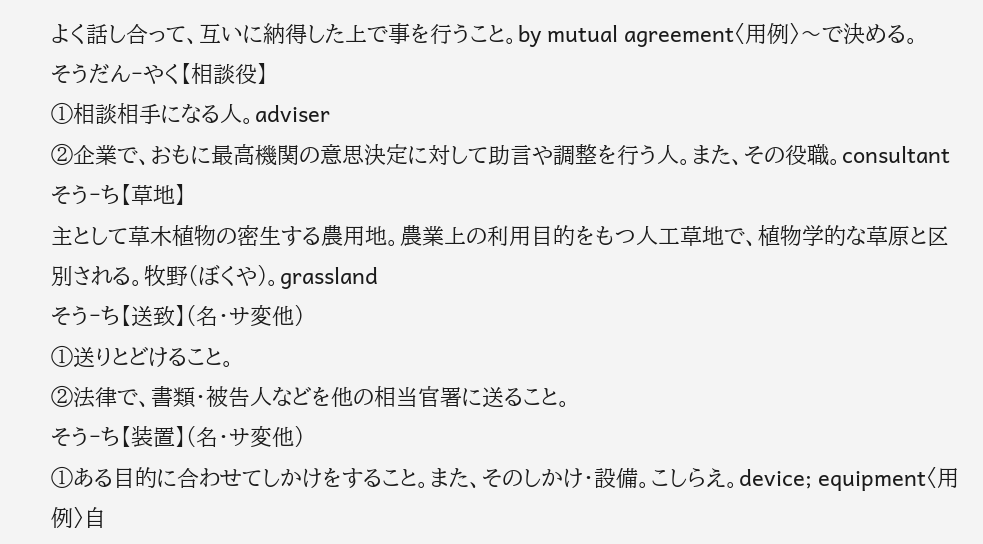よく話し合って、互いに納得した上で事を行うこと。by mutual agreement〈用例〉〜で決める。
そうだん‐やく【相談役】
①相談相手になる人。adviser
②企業で、おもに最高機関の意思決定に対して助言や調整を行う人。また、その役職。consultant
そう‐ち【草地】
主として草木植物の密生する農用地。農業上の利用目的をもつ人工草地で、植物学的な草原と区別される。牧野(ぼくや)。grassland
そう‐ち【送致】(名・サ変他)
①送りとどけること。
②法律で、書類・被告人などを他の相当官署に送ること。
そう‐ち【装置】(名・サ変他)
①ある目的に合わせてしかけをすること。また、そのしかけ・設備。こしらえ。device; equipment〈用例〉自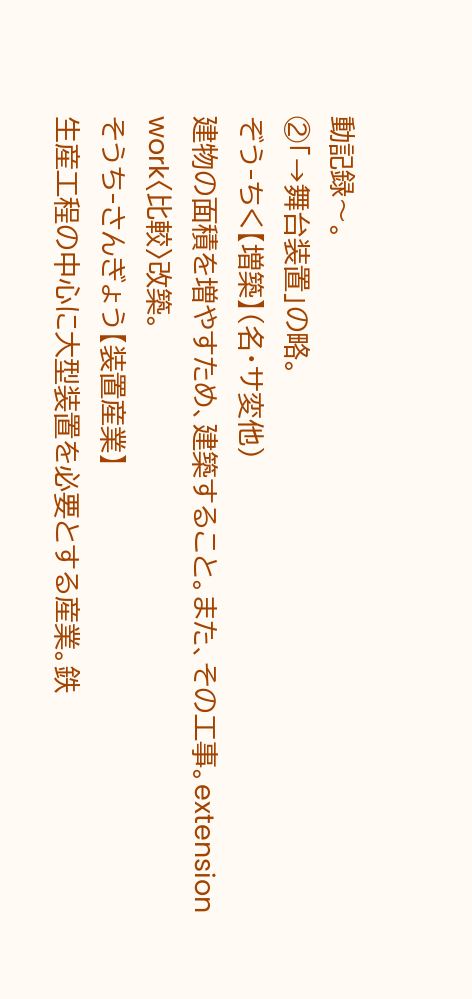動記録〜。
②「→舞台装置」の略。
ぞう‐ちく【増築】(名・サ変他)
建物の面積を増やすため、建築すること。また、その工事。extension work〈比較〉改築。
そうち‐さんぎょう【装置産業】
生産工程の中心に大型装置を必要とする産業。鉄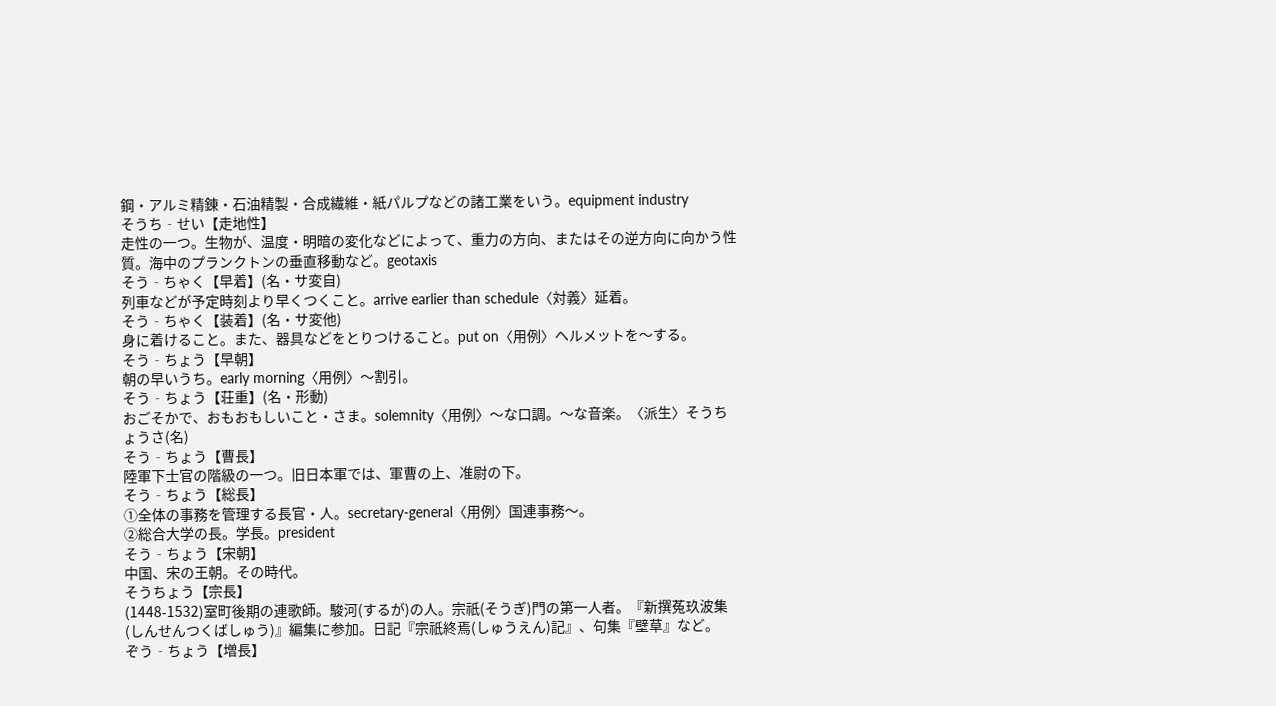鋼・アルミ精錬・石油精製・合成繊維・紙パルプなどの諸工業をいう。equipment industry
そうち‐せい【走地性】
走性の一つ。生物が、温度・明暗の変化などによって、重力の方向、またはその逆方向に向かう性質。海中のプランクトンの垂直移動など。geotaxis
そう‐ちゃく【早着】(名・サ変自)
列車などが予定時刻より早くつくこと。arrive earlier than schedule〈対義〉延着。
そう‐ちゃく【装着】(名・サ変他)
身に着けること。また、器具などをとりつけること。put on〈用例〉ヘルメットを〜する。
そう‐ちょう【早朝】
朝の早いうち。early morning〈用例〉〜割引。
そう‐ちょう【荘重】(名・形動)
おごそかで、おもおもしいこと・さま。solemnity〈用例〉〜な口調。〜な音楽。〈派生〉そうちょうさ(名)
そう‐ちょう【曹長】
陸軍下士官の階級の一つ。旧日本軍では、軍曹の上、准尉の下。
そう‐ちょう【総長】
①全体の事務を管理する長官・人。secretary-general〈用例〉国連事務〜。
②総合大学の長。学長。president
そう‐ちょう【宋朝】
中国、宋の王朝。その時代。
そうちょう【宗長】
(1448-1532)室町後期の連歌師。駿河(するが)の人。宗祇(そうぎ)門の第一人者。『新撰菟玖波集(しんせんつくばしゅう)』編集に参加。日記『宗祇終焉(しゅうえん)記』、句集『壁草』など。
ぞう‐ちょう【増長】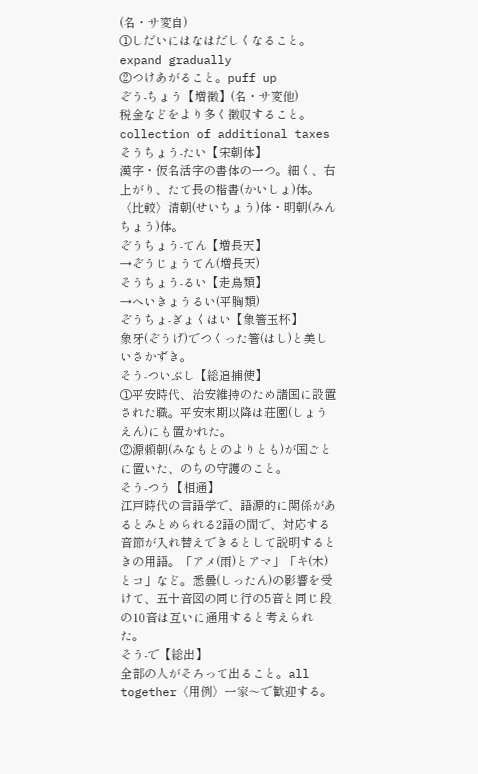(名・サ変自)
①しだいにはなはだしくなること。expand gradually
②つけあがること。puff up
ぞう‐ちょう【増徴】(名・サ変他)
税金などをより多く徴収すること。collection of additional taxes
そうちょう‐たい【宋朝体】
漢字・仮名活字の書体の一つ。細く、右上がり、たて長の楷書(かいしょ)体。〈比較〉清朝(せいちょう)体・明朝(みんちょう)体。
ぞうちょう‐てん【増長天】
→ぞうじょうてん(増長天)
そうちょう‐るい【走鳥類】
→へいきょうるい(平胸類)
ぞうちょ‐ぎょくはい【象箸玉杯】
象牙(ぞうげ)でつくった箸(はし)と美しいさかずき。
そう‐ついぶし【総追捕使】
①平安時代、治安維持のため諸国に設置された職。平安末期以降は荘園(しょうえん)にも置かれた。
②源頼朝(みなもとのよりとも)が国ごとに置いた、のちの守護のこと。
そう‐つう【相通】
江戸時代の言語学で、語源的に関係があるとみとめられる2語の間で、対応する音節が入れ替えできるとして説明するときの用語。「アメ(雨)とアマ」「キ(木)とコ」など。悉曇(しったん)の影響を受けて、五十音図の同じ行の5音と同じ段の10音は互いに通用すると考えられた。
そう‐で【総出】
全部の人がそろって出ること。all together〈用例〉一家〜で歓迎する。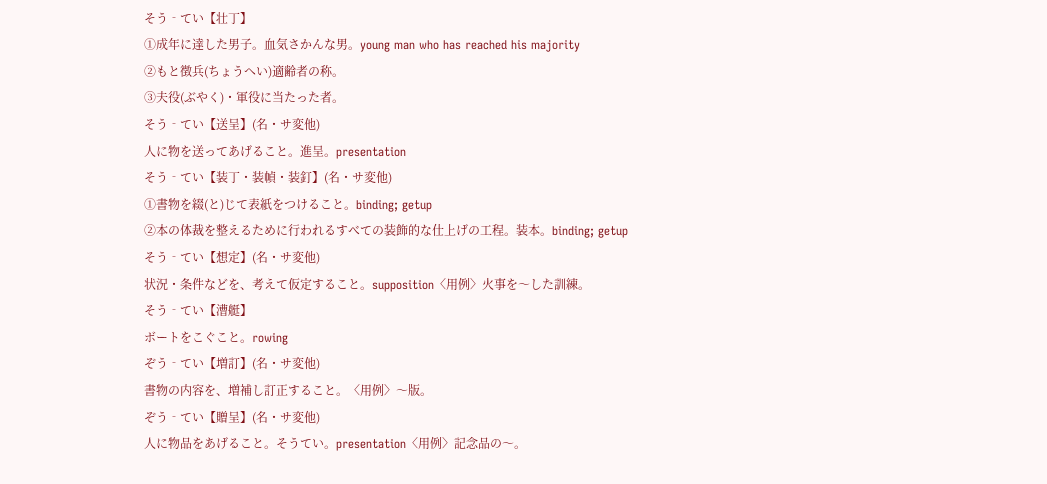そう‐てい【壮丁】
①成年に達した男子。血気さかんな男。young man who has reached his majority
②もと徴兵(ちょうへい)適齢者の称。
③夫役(ぶやく)・軍役に当たった者。
そう‐てい【送呈】(名・サ変他)
人に物を送ってあげること。進呈。presentation
そう‐てい【装丁・装幀・装釘】(名・サ変他)
①書物を綴(と)じて表紙をつけること。binding; getup
②本の体裁を整えるために行われるすべての装飾的な仕上げの工程。装本。binding; getup
そう‐てい【想定】(名・サ変他)
状況・条件などを、考えて仮定すること。supposition〈用例〉火事を〜した訓練。
そう‐てい【漕艇】
ボートをこぐこと。rowing
ぞう‐てい【増訂】(名・サ変他)
書物の内容を、増補し訂正すること。〈用例〉〜版。
ぞう‐てい【贈呈】(名・サ変他)
人に物品をあげること。そうてい。presentation〈用例〉記念品の〜。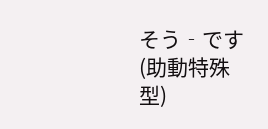そう‐です(助動特殊型)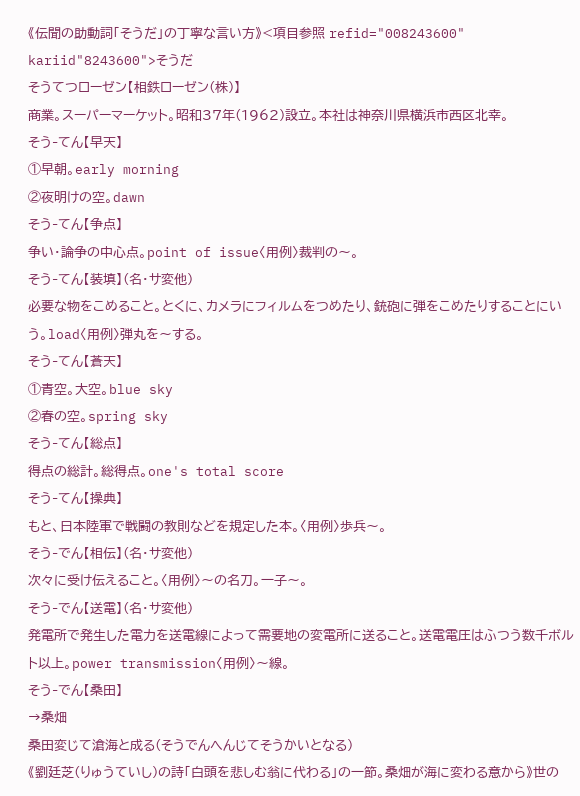《伝聞の助動詞「そうだ」の丁寧な言い方》<項目参照 refid="008243600" kariid"8243600">そうだ
そうてつローゼン【相鉄ローゼン(株)】
商業。スーパーマーケット。昭和37年(1962)設立。本社は神奈川県横浜市西区北幸。
そう‐てん【早天】
①早朝。early morning
②夜明けの空。dawn
そう‐てん【争点】
争い・論争の中心点。point of issue〈用例〉裁判の〜。
そう‐てん【装填】(名・サ変他)
必要な物をこめること。とくに、カメラにフィルムをつめたり、銃砲に弾をこめたりすることにいう。load〈用例〉弾丸を〜する。
そう‐てん【蒼天】
①青空。大空。blue sky
②春の空。spring sky
そう‐てん【総点】
得点の総計。総得点。one's total score
そう‐てん【操典】
もと、日本陸軍で戦闘の教則などを規定した本。〈用例〉歩兵〜。
そう‐でん【相伝】(名・サ変他)
次々に受け伝えること。〈用例〉〜の名刀。一子〜。
そう‐でん【送電】(名・サ変他)
発電所で発生した電力を送電線によって需要地の変電所に送ること。送電電圧はふつう数千ボルト以上。power transmission〈用例〉〜線。
そう‐でん【桑田】
→桑畑
桑田変じて滄海と成る(そうでんへんじてそうかいとなる)
《劉廷芝(りゅうていし)の詩「白頭を悲しむ翁に代わる」の一節。桑畑が海に変わる意から》世の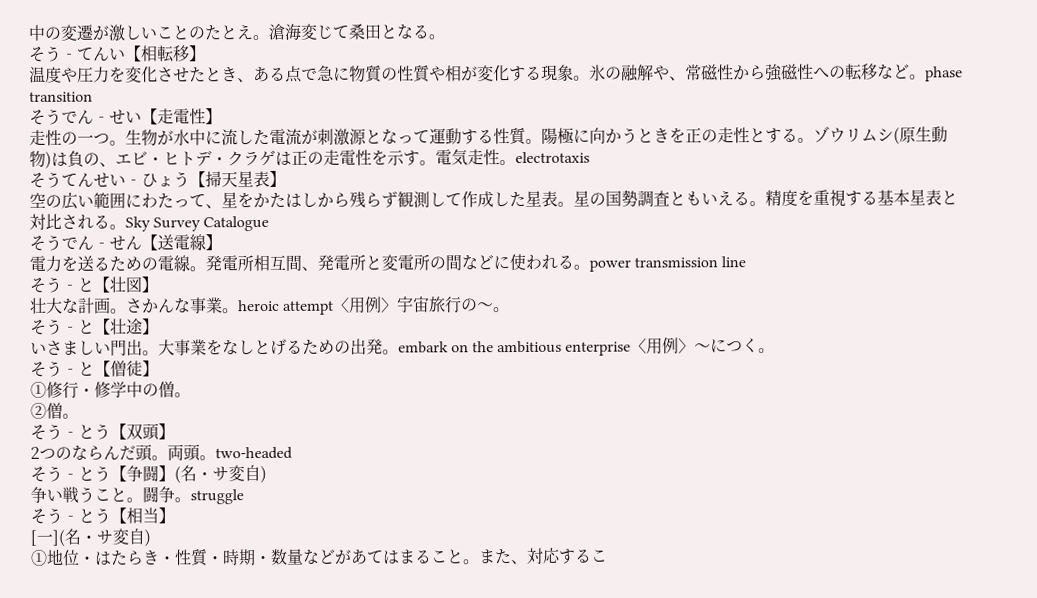中の変遷が激しいことのたとえ。滄海変じて桑田となる。
そう‐てんい【相転移】
温度や圧力を変化させたとき、ある点で急に物質の性質や相が変化する現象。氷の融解や、常磁性から強磁性への転移など。phase transition
そうでん‐せい【走電性】
走性の一つ。生物が水中に流した電流が刺激源となって運動する性質。陽極に向かうときを正の走性とする。ゾウリムシ(原生動物)は負の、エビ・ヒトデ・クラゲは正の走電性を示す。電気走性。electrotaxis
そうてんせい‐ひょう【掃天星表】
空の広い範囲にわたって、星をかたはしから残らず観測して作成した星表。星の国勢調査ともいえる。精度を重視する基本星表と対比される。Sky Survey Catalogue
そうでん‐せん【送電線】
電力を送るための電線。発電所相互間、発電所と変電所の間などに使われる。power transmission line
そう‐と【壮図】
壮大な計画。さかんな事業。heroic attempt〈用例〉宇宙旅行の〜。
そう‐と【壮途】
いさましい門出。大事業をなしとげるための出発。embark on the ambitious enterprise〈用例〉〜につく。
そう‐と【僧徒】
①修行・修学中の僧。
②僧。
そう‐とう【双頭】
2つのならんだ頭。両頭。two-headed
そう‐とう【争闘】(名・サ変自)
争い戦うこと。闘争。struggle
そう‐とう【相当】
[一](名・サ変自)
①地位・はたらき・性質・時期・数量などがあてはまること。また、対応するこ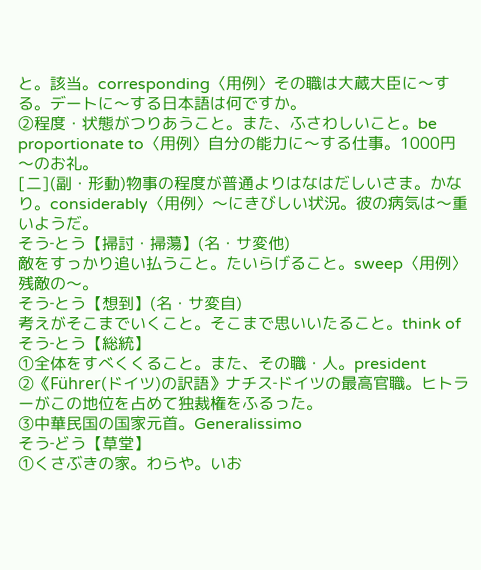と。該当。corresponding〈用例〉その職は大蔵大臣に〜する。デートに〜する日本語は何ですか。
②程度・状態がつりあうこと。また、ふさわしいこと。be proportionate to〈用例〉自分の能力に〜する仕事。1000円〜のお礼。
[二](副・形動)物事の程度が普通よりはなはだしいさま。かなり。considerably〈用例〉〜にきびしい状況。彼の病気は〜重いようだ。
そう‐とう【掃討・掃蕩】(名・サ変他)
敵をすっかり追い払うこと。たいらげること。sweep〈用例〉残敵の〜。
そう‐とう【想到】(名・サ変自)
考えがそこまでいくこと。そこまで思いいたること。think of
そう‐とう【総統】
①全体をすべくくること。また、その職・人。president
②《Führer(ドイツ)の訳語》ナチス‐ドイツの最高官職。ヒトラーがこの地位を占めて独裁権をふるった。
③中華民国の国家元首。Generalissimo
そう‐どう【草堂】
①くさぶきの家。わらや。いお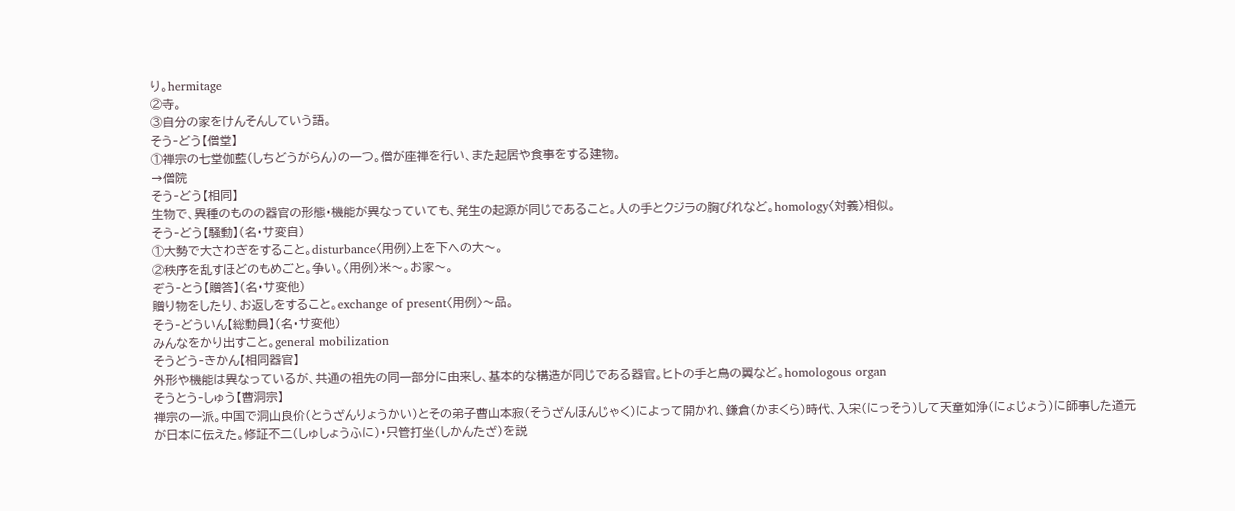り。hermitage
②寺。
③自分の家をけんそんしていう語。
そう‐どう【僧堂】
①禅宗の七堂伽藍(しちどうがらん)の一つ。僧が座禅を行い、また起居や食事をする建物。
→僧院
そう‐どう【相同】
生物で、異種のものの器官の形態・機能が異なっていても、発生の起源が同じであること。人の手とクジラの胸びれなど。homology〈対義〉相似。
そう‐どう【騒動】(名・サ変自)
①大勢で大さわぎをすること。disturbance〈用例〉上を下への大〜。
②秩序を乱すほどのもめごと。争い。〈用例〉米〜。お家〜。
ぞう‐とう【贈答】(名・サ変他)
贈り物をしたり、お返しをすること。exchange of present〈用例〉〜品。
そう‐どういん【総動員】(名・サ変他)
みんなをかり出すこと。general mobilization
そうどう‐きかん【相同器官】
外形や機能は異なっているが、共通の祖先の同一部分に由来し、基本的な構造が同じである器官。ヒトの手と鳥の翼など。homologous organ
そうとう‐しゅう【曹洞宗】
禅宗の一派。中国で洞山良价(とうざんりょうかい)とその弟子曹山本寂(そうざんほんじゃく)によって開かれ、鎌倉(かまくら)時代、入宋(にっそう)して天童如浄(にょじょう)に師事した道元が日本に伝えた。修証不二(しゅしょうふに)・只管打坐(しかんたざ)を説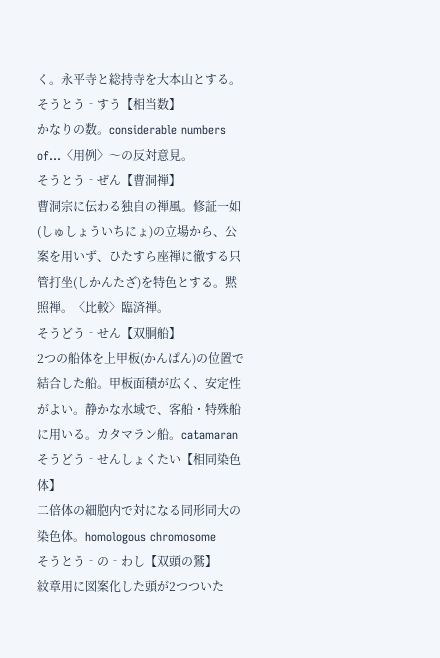く。永平寺と総持寺を大本山とする。
そうとう‐すう【相当数】
かなりの数。considerable numbers of...〈用例〉〜の反対意見。
そうとう‐ぜん【曹洞禅】
曹洞宗に伝わる独自の禅風。修証一如(しゅしょういちにょ)の立場から、公案を用いず、ひたすら座禅に徹する只管打坐(しかんたざ)を特色とする。黙照禅。〈比較〉臨済禅。
そうどう‐せん【双胴船】
2つの船体を上甲板(かんぱん)の位置で結合した船。甲板面積が広く、安定性がよい。静かな水域で、客船・特殊船に用いる。カタマラン船。catamaran
そうどう‐せんしょくたい【相同染色体】
二倍体の細胞内で対になる同形同大の染色体。homologous chromosome
そうとう‐の‐わし【双頭の鷲】
紋章用に図案化した頭が2つついた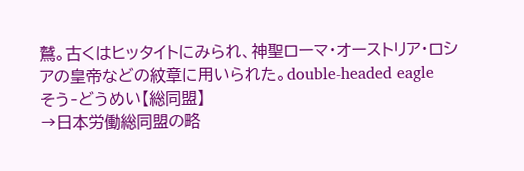鷲。古くはヒッタイトにみられ、神聖ローマ・オーストリア・ロシアの皇帝などの紋章に用いられた。double-headed eagle
そう‐どうめい【総同盟】
→日本労働総同盟の略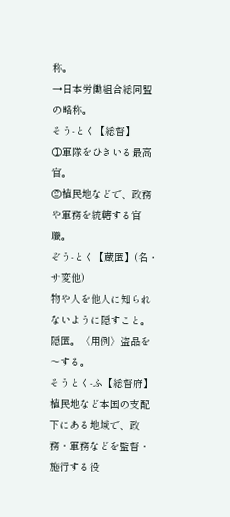称。
→日本労働組合総同盟の略称。
そう‐とく【総督】
①軍隊をひきいる最高官。
②植民地などで、政務や軍務を統轄する官職。
ぞう‐とく【蔵匿】(名・サ変他)
物や人を他人に知られないように隠すこと。隠匿。〈用例〉盗品を〜する。
そうとく‐ふ【総督府】
植民地など本国の支配下にある地域で、政務・軍務などを監督・施行する役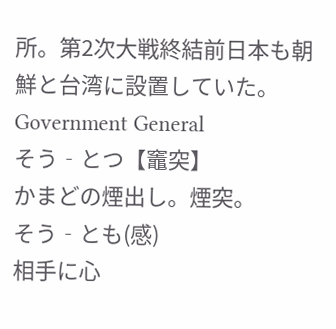所。第2次大戦終結前日本も朝鮮と台湾に設置していた。Government General
そう‐とつ【竈突】
かまどの煙出し。煙突。
そう‐とも(感)
相手に心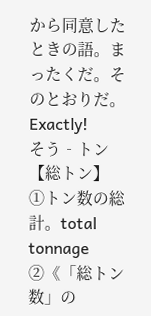から同意したときの語。まったくだ。そのとおりだ。Exactly!
そう‐トン【総トン】
①トン数の総計。total tonnage
②《「総トン数」の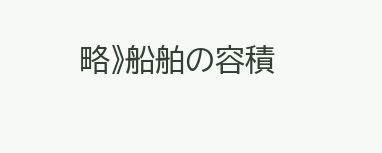略》船舶の容積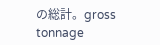の総計。gross tonnage